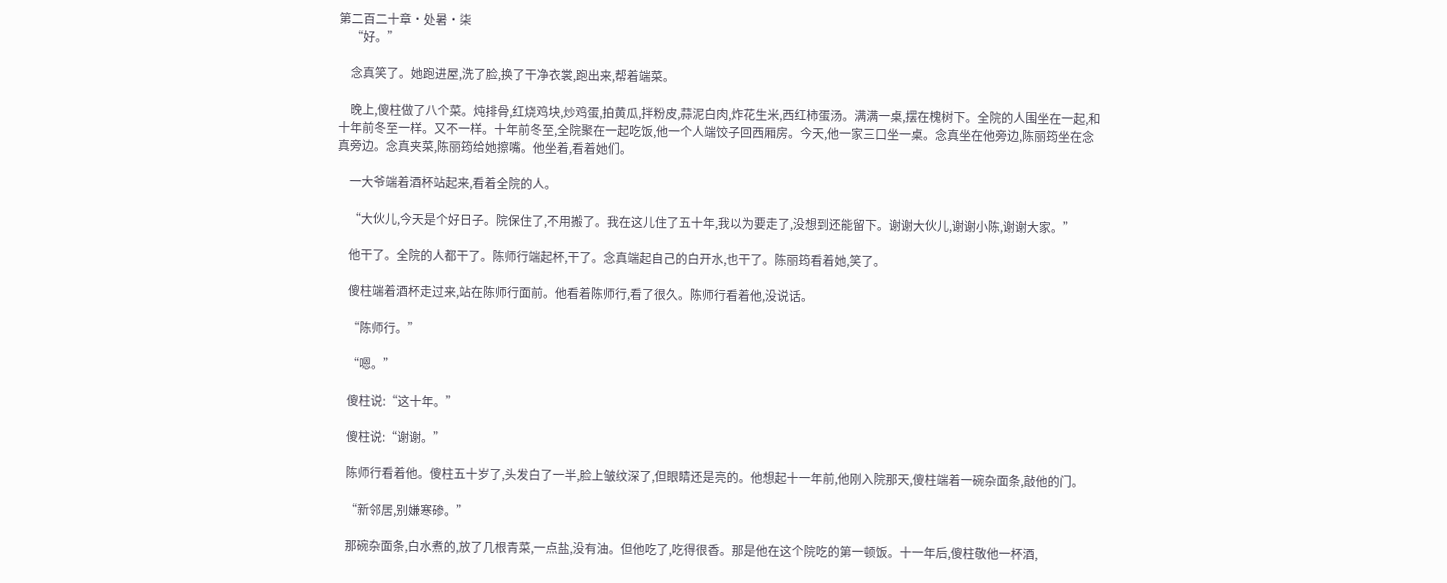第二百二十章·处暑·柒
    “好。”

    念真笑了。她跑进屋,洗了脸,换了干净衣裳,跑出来,帮着端菜。

    晚上,傻柱做了八个菜。炖排骨,红烧鸡块,炒鸡蛋,拍黄瓜,拌粉皮,蒜泥白肉,炸花生米,西红柿蛋汤。满满一桌,摆在槐树下。全院的人围坐在一起,和十年前冬至一样。又不一样。十年前冬至,全院聚在一起吃饭,他一个人端饺子回西厢房。今天,他一家三口坐一桌。念真坐在他旁边,陈丽筠坐在念真旁边。念真夹菜,陈丽筠给她擦嘴。他坐着,看着她们。

    一大爷端着酒杯站起来,看着全院的人。

    “大伙儿,今天是个好日子。院保住了,不用搬了。我在这儿住了五十年,我以为要走了,没想到还能留下。谢谢大伙儿,谢谢小陈,谢谢大家。”

    他干了。全院的人都干了。陈师行端起杯,干了。念真端起自己的白开水,也干了。陈丽筠看着她,笑了。

    傻柱端着酒杯走过来,站在陈师行面前。他看着陈师行,看了很久。陈师行看着他,没说话。

    “陈师行。”

    “嗯。”

    傻柱说:“这十年。”

    傻柱说:“谢谢。”

    陈师行看着他。傻柱五十岁了,头发白了一半,脸上皱纹深了,但眼睛还是亮的。他想起十一年前,他刚入院那天,傻柱端着一碗杂面条,敲他的门。

    “新邻居,别嫌寒碜。”

    那碗杂面条,白水煮的,放了几根青菜,一点盐,没有油。但他吃了,吃得很香。那是他在这个院吃的第一顿饭。十一年后,傻柱敬他一杯酒,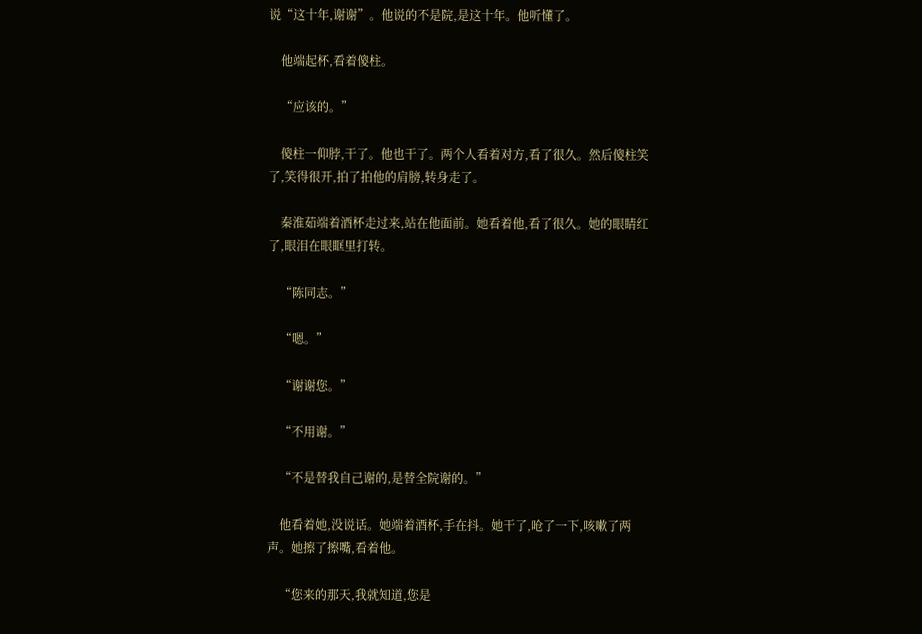说“这十年,谢谢”。他说的不是院,是这十年。他听懂了。

    他端起杯,看着傻柱。

    “应该的。”

    傻柱一仰脖,干了。他也干了。两个人看着对方,看了很久。然后傻柱笑了,笑得很开,拍了拍他的肩膀,转身走了。

    秦淮茹端着酒杯走过来,站在他面前。她看着他,看了很久。她的眼睛红了,眼泪在眼眶里打转。

    “陈同志。”

    “嗯。”

    “谢谢您。”

    “不用谢。”

    “不是替我自己谢的,是替全院谢的。”

    他看着她,没说话。她端着酒杯,手在抖。她干了,呛了一下,咳嗽了两声。她擦了擦嘴,看着他。

    “您来的那天,我就知道,您是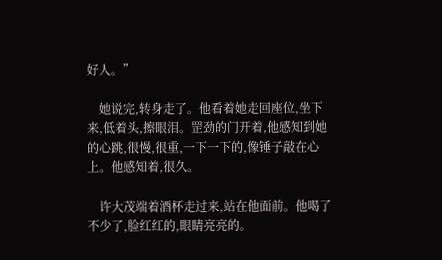好人。”

    她说完,转身走了。他看着她走回座位,坐下来,低着头,擦眼泪。罡劲的门开着,他感知到她的心跳,很慢,很重,一下一下的,像锤子敲在心上。他感知着,很久。

    许大茂端着酒杯走过来,站在他面前。他喝了不少了,脸红红的,眼睛亮亮的。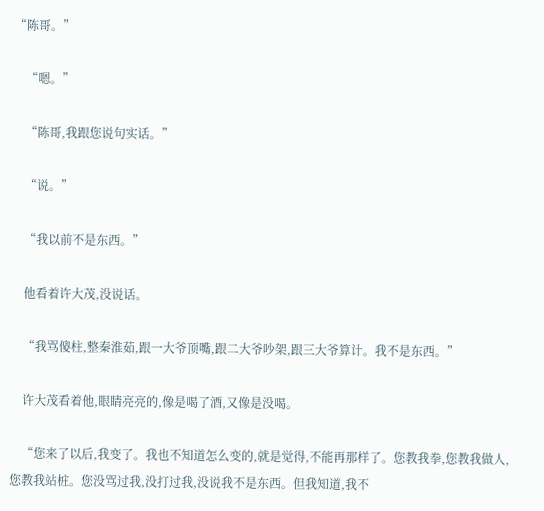“陈哥。”

    “嗯。”

    “陈哥,我跟您说句实话。”

    “说。”

    “我以前不是东西。”

    他看着许大茂,没说话。

    “我骂傻柱,整秦淮茹,跟一大爷顶嘴,跟二大爷吵架,跟三大爷算计。我不是东西。”

    许大茂看着他,眼睛亮亮的,像是喝了酒,又像是没喝。

    “您来了以后,我变了。我也不知道怎么变的,就是觉得,不能再那样了。您教我拳,您教我做人,您教我站桩。您没骂过我,没打过我,没说我不是东西。但我知道,我不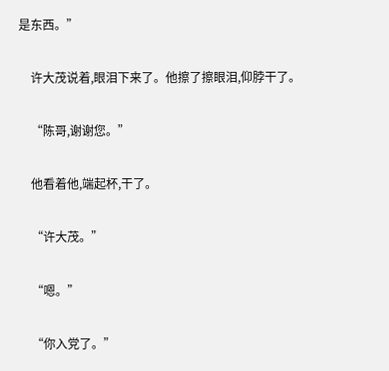是东西。”

    许大茂说着,眼泪下来了。他擦了擦眼泪,仰脖干了。

    “陈哥,谢谢您。”

    他看着他,端起杯,干了。

    “许大茂。”

    “嗯。”

    “你入党了。”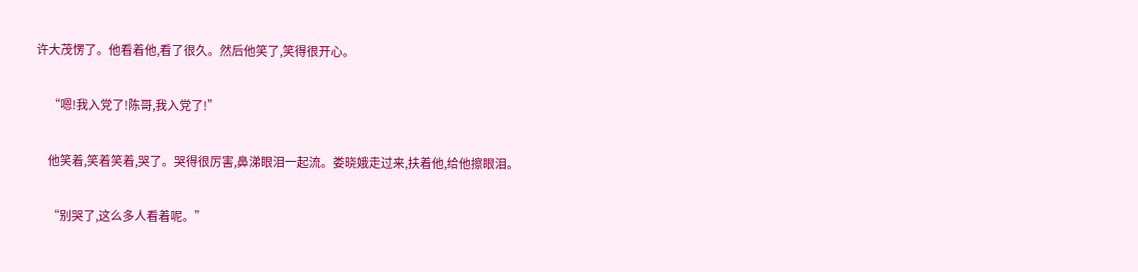许大茂愣了。他看着他,看了很久。然后他笑了,笑得很开心。

    “嗯!我入党了!陈哥,我入党了!”

    他笑着,笑着笑着,哭了。哭得很厉害,鼻涕眼泪一起流。娄晓娥走过来,扶着他,给他擦眼泪。

    “别哭了,这么多人看着呢。”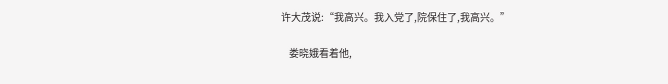许大茂说:“我高兴。我入党了,院保住了,我高兴。”

    娄晓娥看着他,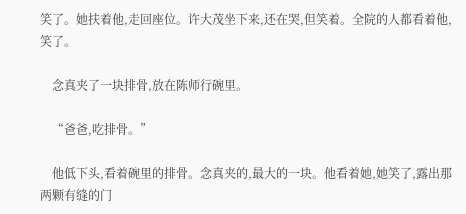笑了。她扶着他,走回座位。许大茂坐下来,还在哭,但笑着。全院的人都看着他,笑了。

    念真夹了一块排骨,放在陈师行碗里。

    “爸爸,吃排骨。”

    他低下头,看着碗里的排骨。念真夹的,最大的一块。他看着她,她笑了,露出那两颗有缝的门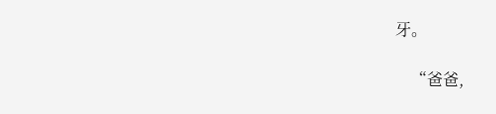牙。

    “爸爸,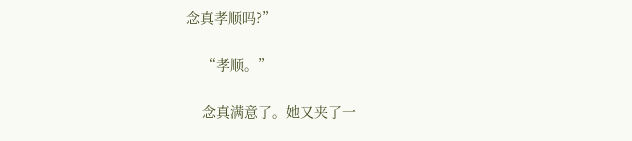念真孝顺吗?”

    “孝顺。”

    念真满意了。她又夹了一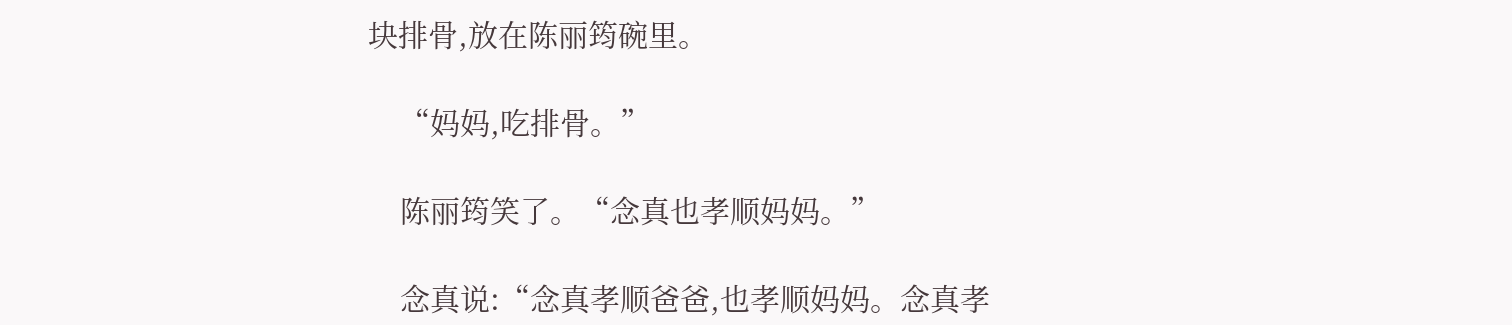块排骨,放在陈丽筠碗里。

    “妈妈,吃排骨。”

    陈丽筠笑了。“念真也孝顺妈妈。”

    念真说:“念真孝顺爸爸,也孝顺妈妈。念真孝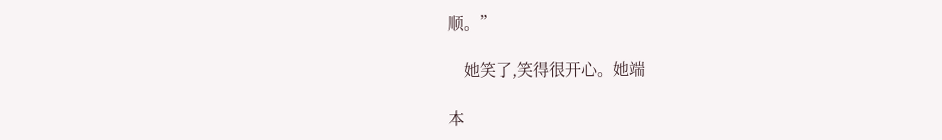顺。”

    她笑了,笑得很开心。她端

本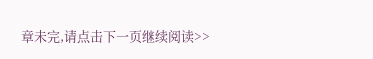章未完,请点击下一页继续阅读>>